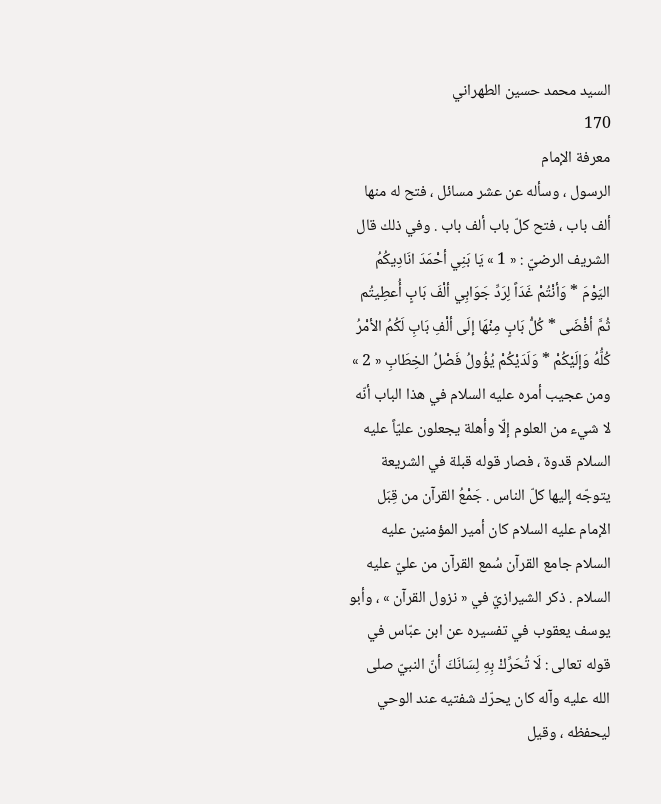السيد محمد حسين الطهراني
170
معرفة الإمام
الرسول ، وسأله عن عشر مسائل ، فتح له منها ألف باب ، فتح كلّ باب ألف باب . وفي ذلك قال الشريف الرضيّ : « 1 » يَا بَنِي أحْمَدَ انَادِيكُمُ اليَوْمَ * وَأنْتُمْ غَدَاً لِرَدِّ جَوَابِي ألْفَ بَابٍ أُعطِيتُم ثُمَّ أفْضَى * كُلُّ بَابٍ مِنْهَا إلَى ألْفِ بَابِ لَكُمُ الأمْرُ كُلُّهُ وَإلَيْكُمْ * وَلَدَيْكُمْ يُؤُولُ فَصْلُ الخِطَابِ « 2 » ومن عجيب أمره عليه السلام في هذا الباب أنّه لا شيء من العلوم إلّا وأهلة يجعلون عليّاً عليه السلام قدوة ، فصار قوله قبلة في الشريعة يتوجّه إليها كلّ الناس . جَمْعُ القرآن من قِبَل الإمام عليه السلام كان أمير المؤمنين عليه السلام جامع القرآن سُمع القرآن من عليّ عليه السلام . ذكر الشيرازيّ في « نزول القرآن » ، وأبو يوسف يعقوب في تفسيره عن ابن عبّاس في قوله تعالى : لَا تُحَرِّكْ بِهِ لِسَانَكَ أنّ النبيّ صلى الله عليه وآله كان يحرّك شفتيه عند الوحي ليحفظه ، وقيل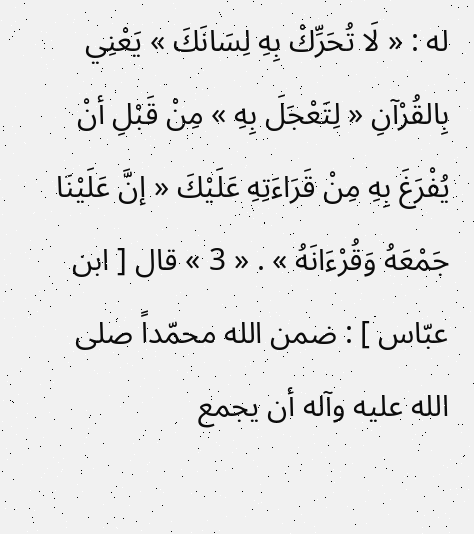له : « لَا تُحَرِّكْ بِهِ لِسَانَكَ » يَعْنِي بِالقُرْآنِ « لِتَعْجَلَ بِهِ » مِنْ قَبْلِ أنْ يُفْرَغَ بِهِ مِنْ قَرَاءَتِهِ عَلَيْكَ « إنَّ عَلَيْنَا جَمْعَهُ وَقُرْءَانَهُ » . « 3 » قال [ ابن عبّاس ] : ضمن الله محمّداً صلى الله عليه وآله أن يجمع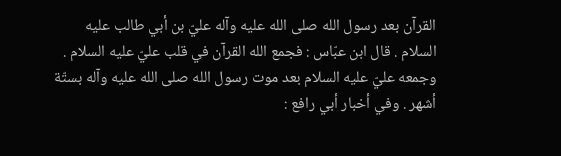القرآن بعد رسول الله صلى الله عليه وآله عليّ بن أبي طالب عليه السلام . قال ابن عبّاس : فجمع الله القرآن في قلب عليّ عليه السلام . وجمعه عليّ عليه السلام بعد موت رسول الله صلى الله عليه وآله بستّة أشهر . وفي أخبار أبي رافع :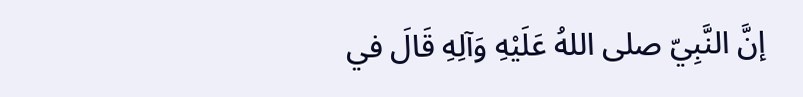إنَّ النَّبِيّ صلى اللهُ عَلَيْهِ وَآلِهِ قَالَ في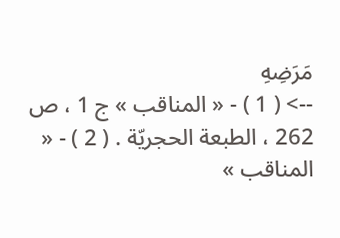مَرَضِهِ
--> ( 1 ) - « المناقب » ج 1 ، ص 262 ، الطبعة الحجريّة . ( 2 ) - « المناقب »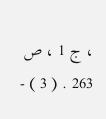، ج 1 ، ص 263 . ( 3 ) -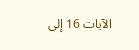الآيات 16 إلى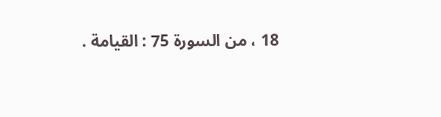18 ، من السورة 75 : القيامة .